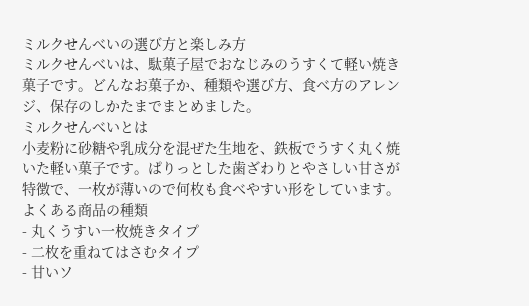ミルクせんべいの選び方と楽しみ方
ミルクせんべいは、駄菓子屋でおなじみのうすくて軽い焼き菓子です。どんなお菓子か、種類や選び方、食べ方のアレンジ、保存のしかたまでまとめました。
ミルクせんべいとは
小麦粉に砂糖や乳成分を混ぜた生地を、鉄板でうすく丸く焼いた軽い菓子です。ぱりっとした歯ざわりとやさしい甘さが特徴で、一枚が薄いので何枚も食べやすい形をしています。
よくある商品の種類
- 丸くうすい一枚焼きタイプ
- 二枚を重ねてはさむタイプ
- 甘いソ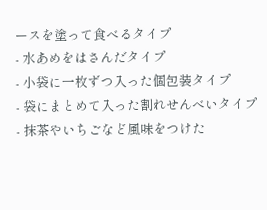ースを塗って食べるタイプ
- 水あめをはさんだタイプ
- 小袋に一枚ずつ入った個包装タイプ
- 袋にまとめて入った割れせんべいタイプ
- 抹茶やいちごなど風味をつけた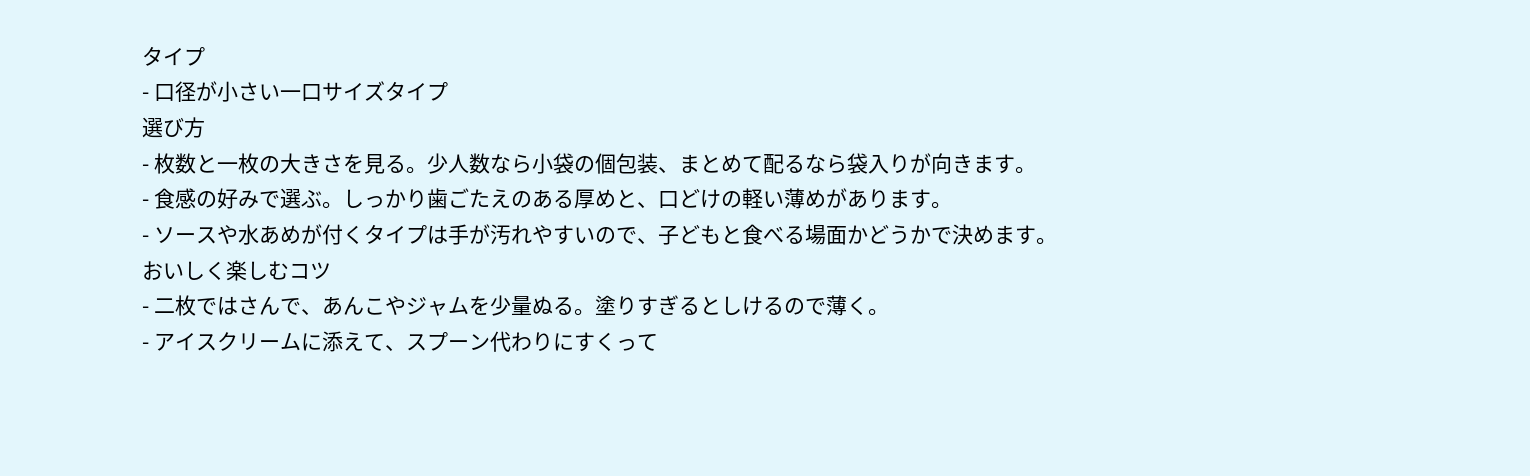タイプ
- 口径が小さい一口サイズタイプ
選び方
- 枚数と一枚の大きさを見る。少人数なら小袋の個包装、まとめて配るなら袋入りが向きます。
- 食感の好みで選ぶ。しっかり歯ごたえのある厚めと、口どけの軽い薄めがあります。
- ソースや水あめが付くタイプは手が汚れやすいので、子どもと食べる場面かどうかで決めます。
おいしく楽しむコツ
- 二枚ではさんで、あんこやジャムを少量ぬる。塗りすぎるとしけるので薄く。
- アイスクリームに添えて、スプーン代わりにすくって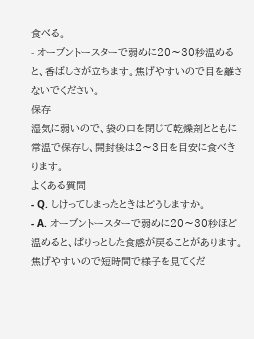食べる。
- オーブントースターで弱めに20〜30秒温めると、香ばしさが立ちます。焦げやすいので目を離さないでください。
保存
湿気に弱いので、袋の口を閉じて乾燥剤とともに常温で保存し、開封後は2〜3日を目安に食べきります。
よくある質問
- Q. しけってしまったときはどうしますか。
- A. オーブントースターで弱めに20〜30秒ほど温めると、ぱりっとした食感が戻ることがあります。焦げやすいので短時間で様子を見てくだ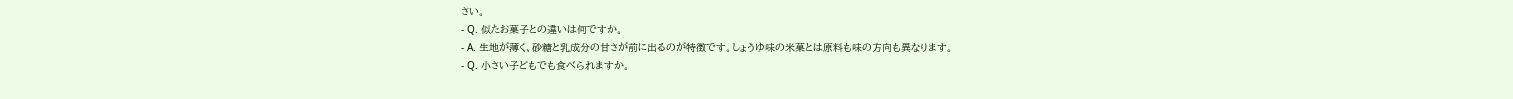さい。
- Q. 似たお菓子との違いは何ですか。
- A. 生地が薄く、砂糖と乳成分の甘さが前に出るのが特徴です。しょうゆ味の米菓とは原料も味の方向も異なります。
- Q. 小さい子どもでも食べられますか。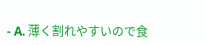- A. 薄く割れやすいので食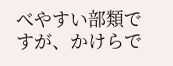べやすい部類ですが、かけらで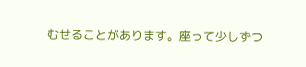むせることがあります。座って少しずつ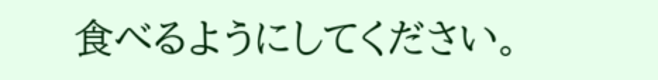食べるようにしてください。